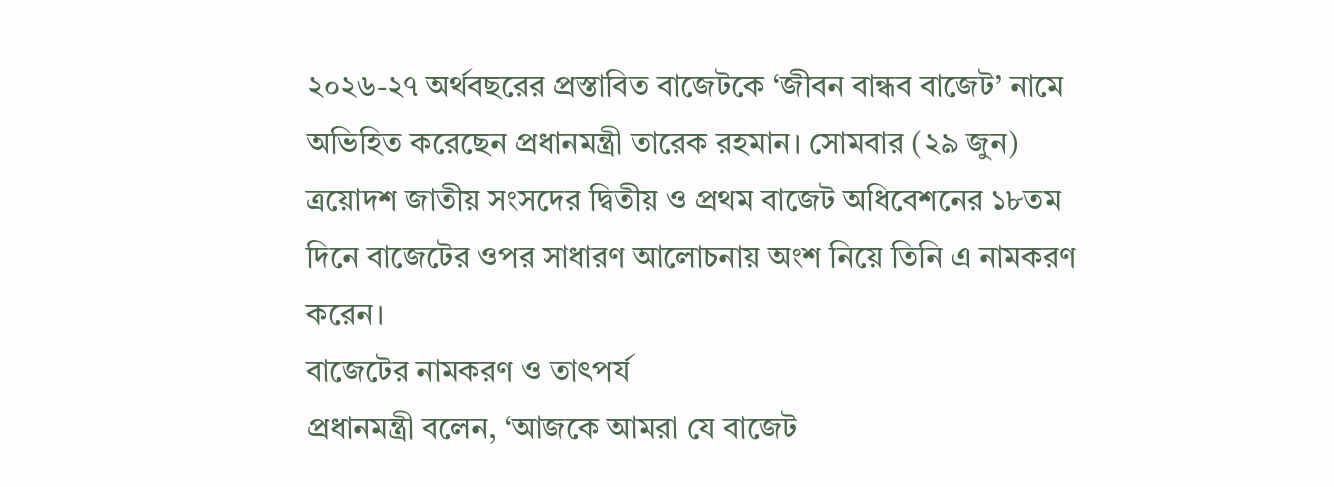২০২৬-২৭ অর্থবছরের প্রস্তাবিত বাজেটকে ‘জীবন বান্ধব বাজেট’ নামে অভিহিত করেছেন প্রধানমন্ত্রী তারেক রহমান। সোমবার (২৯ জুন) ত্রয়োদশ জাতীয় সংসদের দ্বিতীয় ও প্রথম বাজেট অধিবেশনের ১৮তম দিনে বাজেটের ওপর সাধারণ আলোচনায় অংশ নিয়ে তিনি এ নামকরণ করেন।
বাজেটের নামকরণ ও তাৎপর্য
প্রধানমন্ত্রী বলেন, ‘আজকে আমরা যে বাজেট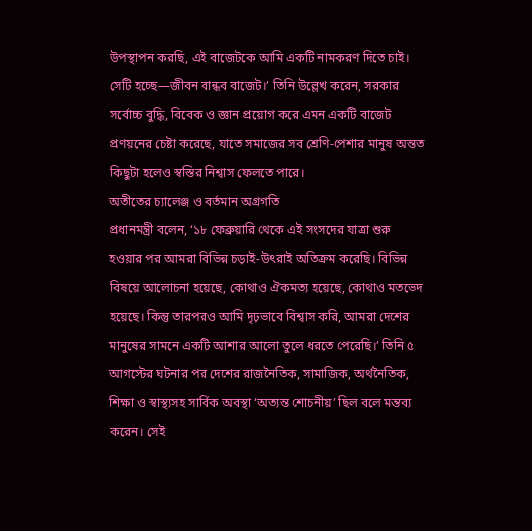উপস্থাপন করছি, এই বাজেটকে আমি একটি নামকরণ দিতে চাই। সেটি হচ্ছে—জীবন বান্ধব বাজেট।’ তিনি উল্লেখ করেন, সরকার সর্বোচ্চ বুদ্ধি, বিবেক ও জ্ঞান প্রয়োগ করে এমন একটি বাজেট প্রণয়নের চেষ্টা করেছে, যাতে সমাজের সব শ্রেণি-পেশার মানুষ অন্তত কিছুটা হলেও স্বস্তির নিশ্বাস ফেলতে পারে।
অতীতের চ্যালেঞ্জ ও বর্তমান অগ্রগতি
প্রধানমন্ত্রী বলেন, ‘১৮ ফেব্রুয়ারি থেকে এই সংসদের যাত্রা শুরু হওয়ার পর আমরা বিভিন্ন চড়াই-উৎরাই অতিক্রম করেছি। বিভিন্ন বিষয়ে আলোচনা হয়েছে, কোথাও ঐকমত্য হয়েছে, কোথাও মতভেদ হয়েছে। কিন্তু তারপরও আমি দৃঢ়ভাবে বিশ্বাস করি, আমরা দেশের মানুষের সামনে একটি আশার আলো তুলে ধরতে পেরেছি।’ তিনি ৫ আগস্টের ঘটনার পর দেশের রাজনৈতিক, সামাজিক, অর্থনৈতিক, শিক্ষা ও স্বাস্থ্যসহ সার্বিক অবস্থা ‘অত্যন্ত শোচনীয়’ ছিল বলে মন্তব্য করেন। সেই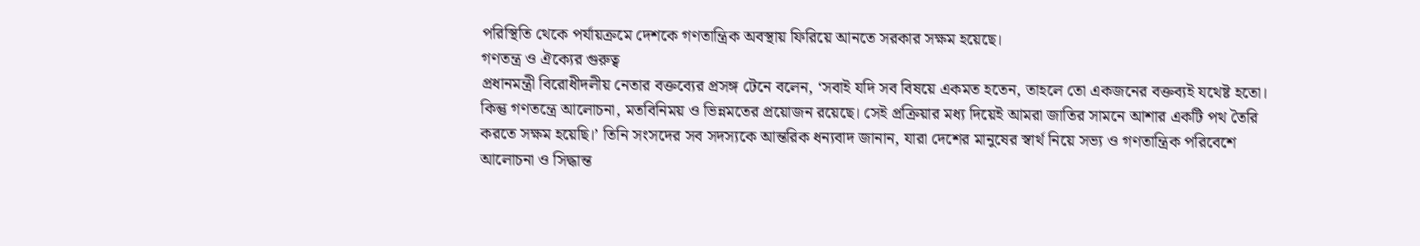পরিস্থিতি থেকে পর্যায়ক্রমে দেশকে গণতান্ত্রিক অবস্থায় ফিরিয়ে আনতে সরকার সক্ষম হয়েছে।
গণতন্ত্র ও ঐক্যের গুরুত্ব
প্রধানমন্ত্রী বিরোধীদলীয় নেতার বক্তব্যের প্রসঙ্গ টেনে বলেন, ‘সবাই যদি সব বিষয়ে একমত হতেন, তাহলে তো একজনের বক্তব্যই যথেষ্ট হতো। কিন্তু গণতন্ত্রে আলোচনা, মতবিনিময় ও ভিন্নমতের প্রয়োজন রয়েছে। সেই প্রক্রিয়ার মধ্য দিয়েই আমরা জাতির সামনে আশার একটি পথ তৈরি করতে সক্ষম হয়েছি।’ তিনি সংসদের সব সদস্যকে আন্তরিক ধন্যবাদ জানান, যারা দেশের মানুষের স্বার্থ নিয়ে সভ্য ও গণতান্ত্রিক পরিবেশে আলোচনা ও সিদ্ধান্ত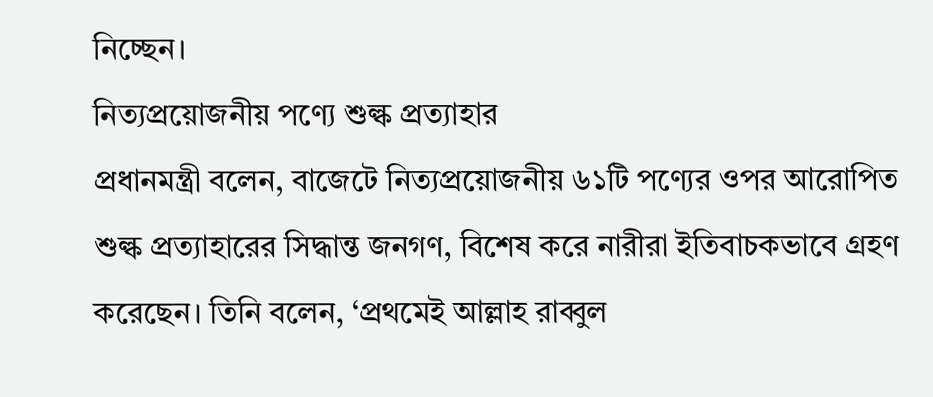নিচ্ছেন।
নিত্যপ্রয়োজনীয় পণ্যে শুল্ক প্রত্যাহার
প্রধানমন্ত্রী বলেন, বাজেটে নিত্যপ্রয়োজনীয় ৬১টি পণ্যের ওপর আরোপিত শুল্ক প্রত্যাহারের সিদ্ধান্ত জনগণ, বিশেষ করে নারীরা ইতিবাচকভাবে গ্রহণ করেছেন। তিনি বলেন, ‘প্রথমেই আল্লাহ রাব্বুল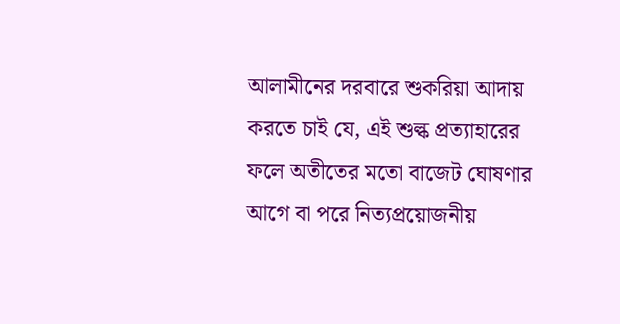আলামীনের দরবারে শুকরিয়া আদায় করতে চাই যে, এই শুল্ক প্রত্যাহারের ফলে অতীতের মতো বাজেট ঘোষণার আগে বা পরে নিত্যপ্রয়োজনীয়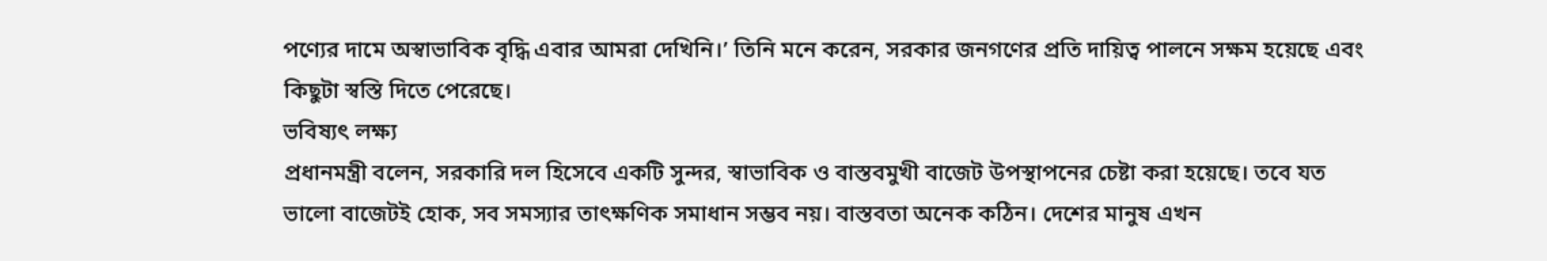পণ্যের দামে অস্বাভাবিক বৃদ্ধি এবার আমরা দেখিনি।’ তিনি মনে করেন, সরকার জনগণের প্রতি দায়িত্ব পালনে সক্ষম হয়েছে এবং কিছুটা স্বস্তি দিতে পেরেছে।
ভবিষ্যৎ লক্ষ্য
প্রধানমন্ত্রী বলেন, সরকারি দল হিসেবে একটি সুন্দর, স্বাভাবিক ও বাস্তবমুখী বাজেট উপস্থাপনের চেষ্টা করা হয়েছে। তবে যত ভালো বাজেটই হোক, সব সমস্যার তাৎক্ষণিক সমাধান সম্ভব নয়। বাস্তবতা অনেক কঠিন। দেশের মানুষ এখন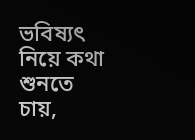ভবিষ্যৎ নিয়ে কথা শুনতে চায়,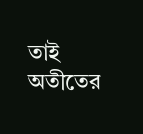তাই অতীতের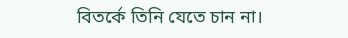বিতর্কে তিনি যেতে চান না।